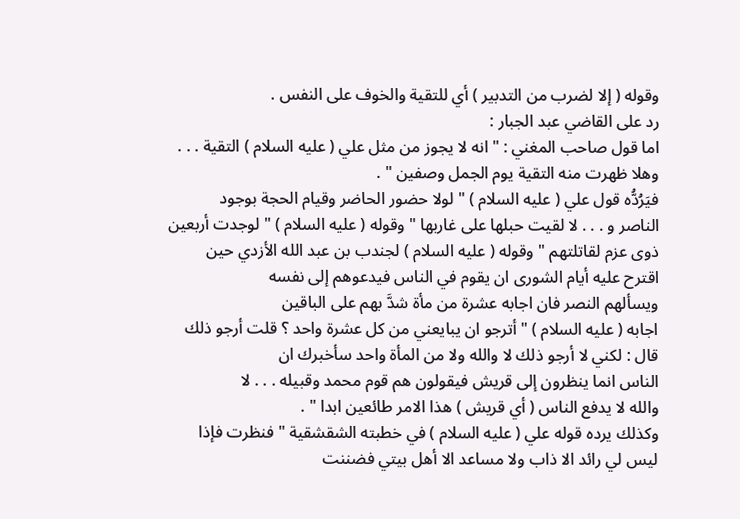وقوله ( إلا لضرب من التدبير ) أي للتقية والخوف على النفس .
رد على القاضي عبد الجبار :
اما قول صاحب المغني : " انه لا يجوز من مثل علي ( عليه السلام ) التقية . . .
وهلا ظهرت منه التقية يوم الجمل وصفين " .
فيَرُدُّه قول علي ( عليه السلام ) " لولا حضور الحاضر وقيام الحجة بوجود
الناصر و . . . لا لقيت حبلها على غاربها " وقوله ( عليه السلام ) " لوجدت أربعين
ذوى عزم لقاتلتهم " وقوله ( عليه السلام ) لجندب بن عبد الله الأزدي حين
اقترح عليه أيام الشورى ان يقوم في الناس فيدعوهم إلى نفسه
ويسألهم النصر فان اجابه عشرة من مأة شدَّ بهم على الباقين
اجابه ( عليه السلام ) " أترجو ان يبايعني من كل عشرة واحد ؟ قلت أرجو ذلك
قال : لكني لا أرجو ذلك لا والله ولا من المأة واحد سأخبرك ان
الناس انما ينظرون إلى قريش فيقولون هم قوم محمد وقبيله . . . لا
والله لا يدفع الناس ( أي قريش ) هذا الامر طائعين ابدا " .
وكذلك يرده قوله علي ( عليه السلام ) في خطبته الشقشقية " فنظرت فإذا
ليس لي رائد الا ذاب ولا مساعد الا أهل بيتي فضننت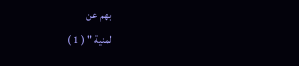بهم عن
لمنية " ( 1 )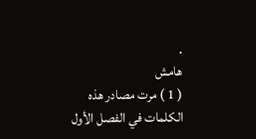.
هامش
( 1 ) مرت مصادر هذه الكلمات في الفصل الأول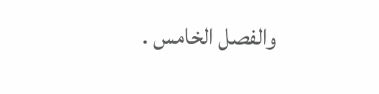والفصل الخامس .